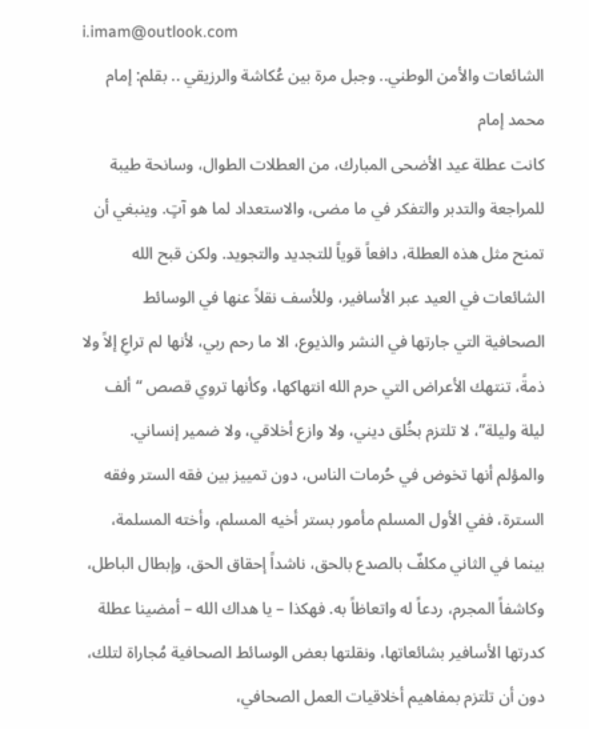i.imam@outlook.com
الشائعات والأمن الوطني.. وجبل مرة بين عُكاشة والرزيقي .. بقلم: إمام محمد إمام
كانت عطلة عيد الأضحى المبارك، من العطلات الطوال، وسانحة طيبة للمراجعة والتدبر والتفكر في ما مضى، والاستعداد لما هو آتٍ. وينبغي أن تمنح مثل هذه العطلة، دافعاً قوياً للتجديد والتجويد. ولكن قبح الله الشائعات في العيد عبر الأسافير، وللأسف نقلاً عنها في الوسائط الصحافية التي جارتها في النشر والذيوع، الا ما رحم ربي، لأنها لم تراعِ إلاً ولا ذمةً، تنتهك الأعراض التي حرم الله انتهاكها، وكأنها تروي قصص “ألف ليلة وليلة”، لا تلتزم بخُلق ديني، ولا وازع أخلاقي، ولا ضمير إنساني. والمؤلم أنها تخوض في حُرمات الناس، دون تمييز بين فقه الستر وفقه السترة، ففي الأول المسلم مأمور بستر أخيه المسلم، وأخته المسلمة، بينما في الثاني مكلفٌ بالصدع بالحق، ناشداً إحقاق الحق، وإبطال الباطل، وكاشفاً المجرم، ردعاً له واتعاظاً به. فهكذا – يا هداك الله – أمضينا عطلة كدرتها الأسافير بشائعاتها، ونقلتها بعض الوسائط الصحافية مُجاراة لتلك، دون أن تلتزم بمفاهيم أخلاقيات العمل الصحافي،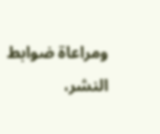ومراعاة ضوابط النشر،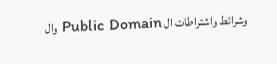وشرائط واشتراطات ال Public Domain وال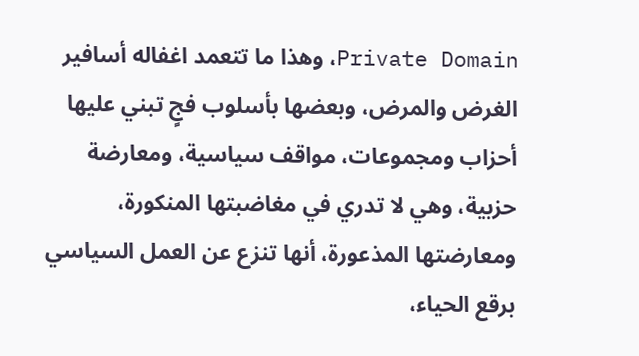Private Domain، وهذا ما تتعمد اغفاله أسافير الغرض والمرض، وبعضها بأسلوب فجٍ تبني عليها أحزاب ومجموعات، مواقف سياسية، ومعارضة حزبية، وهي لا تدري في مغاضبتها المنكورة، ومعارضتها المذعورة، أنها تنزع عن العمل السياسي برقع الحياء،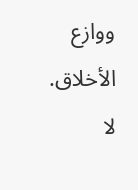ووازع الأخلاق.
لا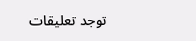توجد تعليقات